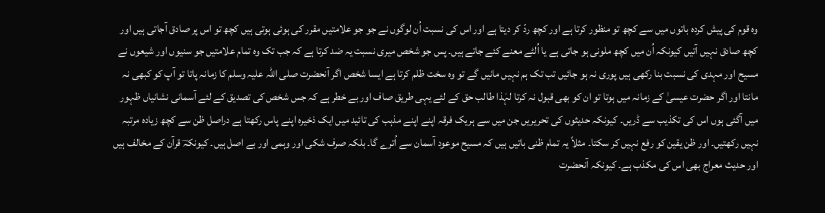وہ قوم کی پیش کردہ باتوں میں سے کچھ تو منظور کرتا ہے اور کچھ ردّ کر دیتا ہے اور اس کی نسبت اُن لوگوں نے جو جو علامتیں مقرر کی ہوئی ہوتی ہیں کچھ تو اس پر صادق آجاتی ہیں اور کچھ صادق نہیں آتیں کیونکہ اُن میں کچھ ملونی ہو جاتی ہے یا اُلٹے معنے کئے جاتے ہیں۔ پس جو شخص میری نسبت یہ ضد کرتا ہے کہ جب تک وہ تمام علامتیں جو سنیوں اور شیعوں نے مسیح اور مہدی کی نسبت بنا رکھی ہیں پوری نہ ہو جائیں تب تک ہم نہیں مانیں گے تو وہ سخت ظلم کرتا ہے ایسا شخص اگر آنحضرت صلی اللہ علیہ وسلم کا زمانہ پاتا تو آپ کو کبھی نہ مانتا اور اگر حضرت عیسیٰ کے زمانہ میں ہوتا تو ان کو بھی قبول نہ کرتا لہٰذا طالب حق کے لئے یہی طریق صاف اور بے خطر ہے کہ جس شخص کی تصدیق کے لئے آسمانی نشانیاں ظہور میں آگئی ہوں اس کی تکذیب سے ڈریں۔ کیونکہ حدیثوں کی تحریریں جن میں سے ہریک فرقہ اپنے اپنے مذہب کی تائید میں ایک ذخیرہ اپنے پاس رکھتا ہے دراصل ظن سے کچھ زیادہ مرتبہ نہیں رکھتیں۔ اور ظن یقین کو رفع نہیں کر سکتا۔ مثلاً یہ تمام ظنی باتیں ہیں کہ مسیح موعود آسمان سے اُترے گا۔ بلکہ صرف شکی اور وہمی اور بے اصل ہیں۔ کیونکہؔ قرآن کے مخالف ہیں اور حدیث معراج بھی اس کی مکذب ہے۔ کیونکہ آنحضرت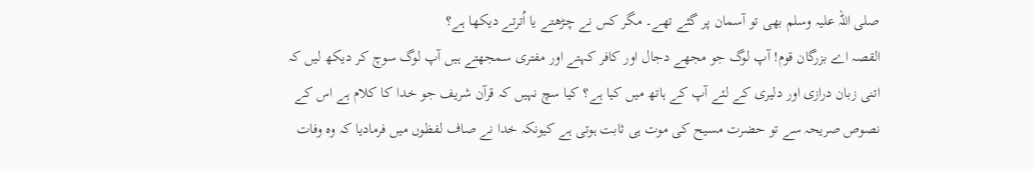صلی اللہ علیہ وسلم بھی تو آسمان پر گئے تھے۔ مگر کس نے چڑھتے یا اُترتے دیکھا ہے؟
القصہ اے بزرگان قوم! آپ لوگ جو مجھے دجال اور کافر کہتے اور مفتری سمجھتے ہیں آپ لوگ سوچ کر دیکھ لیں کہ اتنی زبان درازی اور دلیری کے لئے آپ کے ہاتھ میں کیا ہے؟ کیا سچ نہیں کہ قرآن شریف جو خدا کا کلام ہے اس کے نصوص صریحہ سے تو حضرت مسیح کی موت ہی ثابت ہوتی ہے کیونکہ خدا نے صاف لفظوں میں فرمادیا کہ وہ وفات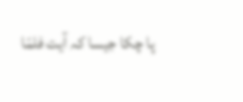پا چکا جیسا کہ آیت فلمّا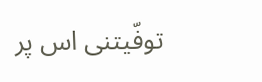توفّیتنی اس پر